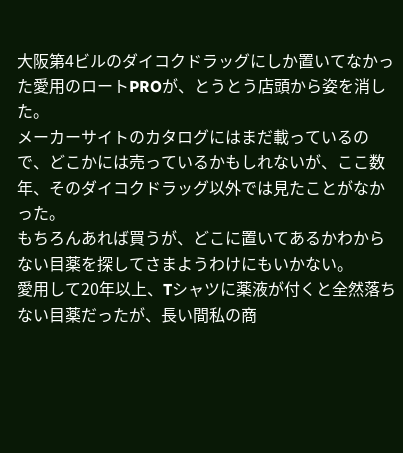大阪第4ビルのダイコクドラッグにしか置いてなかった愛用のロートPROが、とうとう店頭から姿を消した。
メーカーサイトのカタログにはまだ載っているので、どこかには売っているかもしれないが、ここ数年、そのダイコクドラッグ以外では見たことがなかった。
もちろんあれば買うが、どこに置いてあるかわからない目薬を探してさまようわけにもいかない。
愛用して20年以上、Tシャツに薬液が付くと全然落ちない目薬だったが、長い間私の商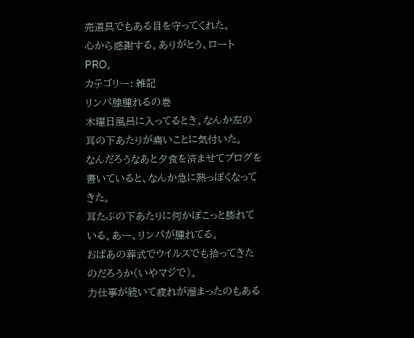売道具でもある目を守ってくれた。
心から感謝する。ありがとう、ロートPRO。
カテゴリー: 雑記
リンパ腺腫れるの巻
木曜日風呂に入ってるとき、なんか左の耳の下あたりが痛いことに気付いた。
なんだろうなあと夕食を済ませてブログを書いていると、なんか急に熱っぽくなってきた。
耳たぶの下あたりに何かぽこっと膨れている。あー、リンパが腫れてる。
おばあの葬式でウイルスでも拾ってきたのだろうか(いやマジで)。
力仕事が続いて疲れが溜まったのもある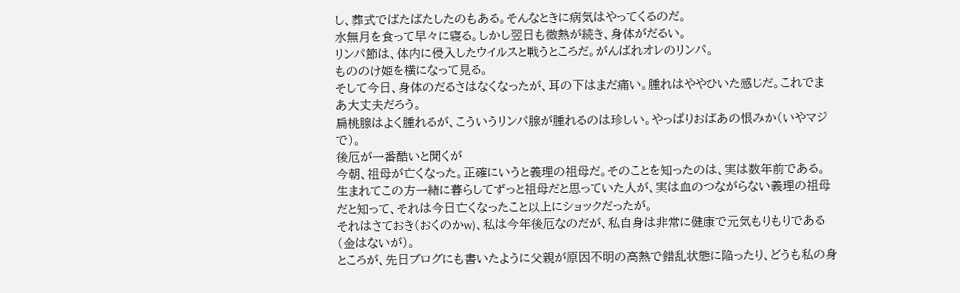し、葬式でばたばたしたのもある。そんなときに病気はやってくるのだ。
水無月を食って早々に寝る。しかし翌日も微熱が続き、身体がだるい。
リンパ節は、体内に侵入したウイルスと戦うところだ。がんばれオレのリンパ。
もののけ姫を横になって見る。
そして今日、身体のだるさはなくなったが、耳の下はまだ痛い。腫れはややひいた感じだ。これでまあ大丈夫だろう。
扁桃腺はよく腫れるが、こういうリンパ腺が腫れるのは珍しい。やっぱりおばあの恨みか(いやマジで)。
後厄が一番酷いと聞くが
今朝、祖母が亡くなった。正確にいうと義理の祖母だ。そのことを知ったのは、実は数年前である。
生まれてこの方一緒に暮らしてずっと祖母だと思っていた人が、実は血のつながらない義理の祖母だと知って、それは今日亡くなったこと以上にショックだったが。
それはさておき(おくのかw)、私は今年後厄なのだが、私自身は非常に健康で元気もりもりである(金はないが)。
ところが、先日ブログにも書いたように父親が原因不明の高熱で錯乱状態に陥ったり、どうも私の身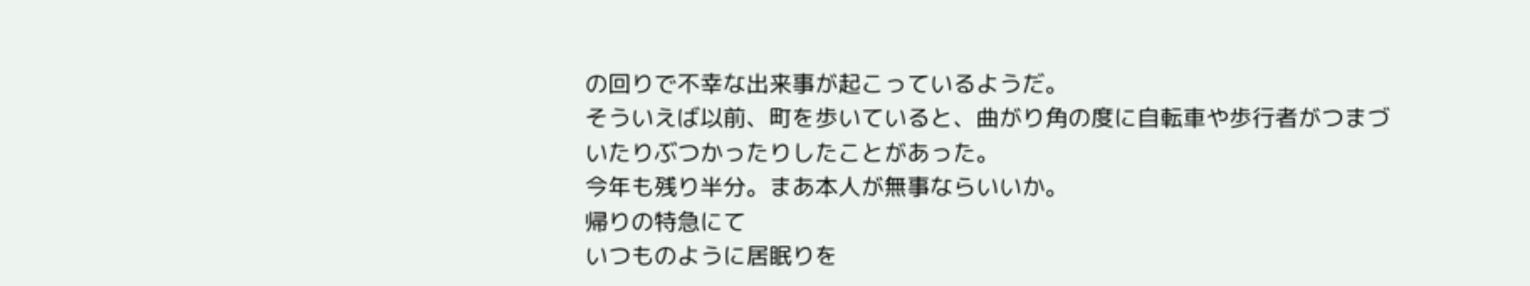の回りで不幸な出来事が起こっているようだ。
そういえば以前、町を歩いていると、曲がり角の度に自転車や歩行者がつまづいたりぶつかったりしたことがあった。
今年も残り半分。まあ本人が無事ならいいか。
帰りの特急にて
いつものように居眠りを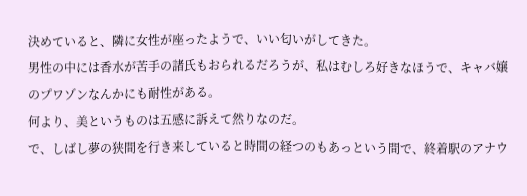決めていると、隣に女性が座ったようで、いい匂いがしてきた。
男性の中には香水が苦手の諸氏もおられるだろうが、私はむしろ好きなほうで、キャバ嬢のプワゾンなんかにも耐性がある。
何より、美というものは五感に訴えて然りなのだ。
で、しばし夢の狭間を行き来していると時間の経つのもあっという間で、終着駅のアナウ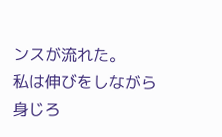ンスが流れた。
私は伸びをしながら身じろ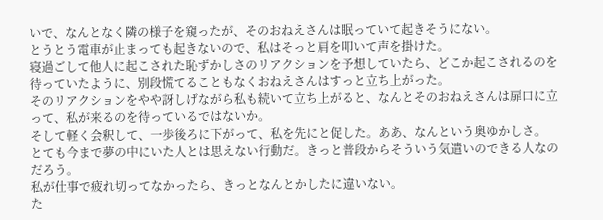いで、なんとなく隣の様子を窺ったが、そのおねえさんは眠っていて起きそうにない。
とうとう電車が止まっても起きないので、私はそっと肩を叩いて声を掛けた。
寝過ごして他人に起こされた恥ずかしさのリアクションを予想していたら、どこか起こされるのを待っていたように、別段慌てることもなくおねえさんはすっと立ち上がった。
そのリアクションをやや訝しげながら私も続いて立ち上がると、なんとそのおねえさんは扉口に立って、私が来るのを待っているではないか。
そして軽く会釈して、一歩後ろに下がって、私を先にと促した。ああ、なんという奥ゆかしさ。
とても今まで夢の中にいた人とは思えない行動だ。きっと普段からそういう気遣いのできる人なのだろう。
私が仕事で疲れ切ってなかったら、きっとなんとかしたに違いない。
た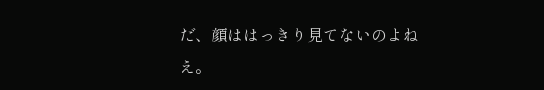だ、顔ははっきり見てないのよねえ。